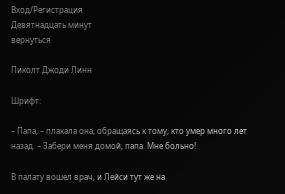Вход/Регистрация
Девятнадцать минут
вернуться

Пиколт Джоди Линн

Шрифт:

– Папа, – плакала она, обращаясь к тому, кто умер много лет назад. – Забери меня домой, папа. Мне больно!

В палату вошел врач, и Лейси тут же на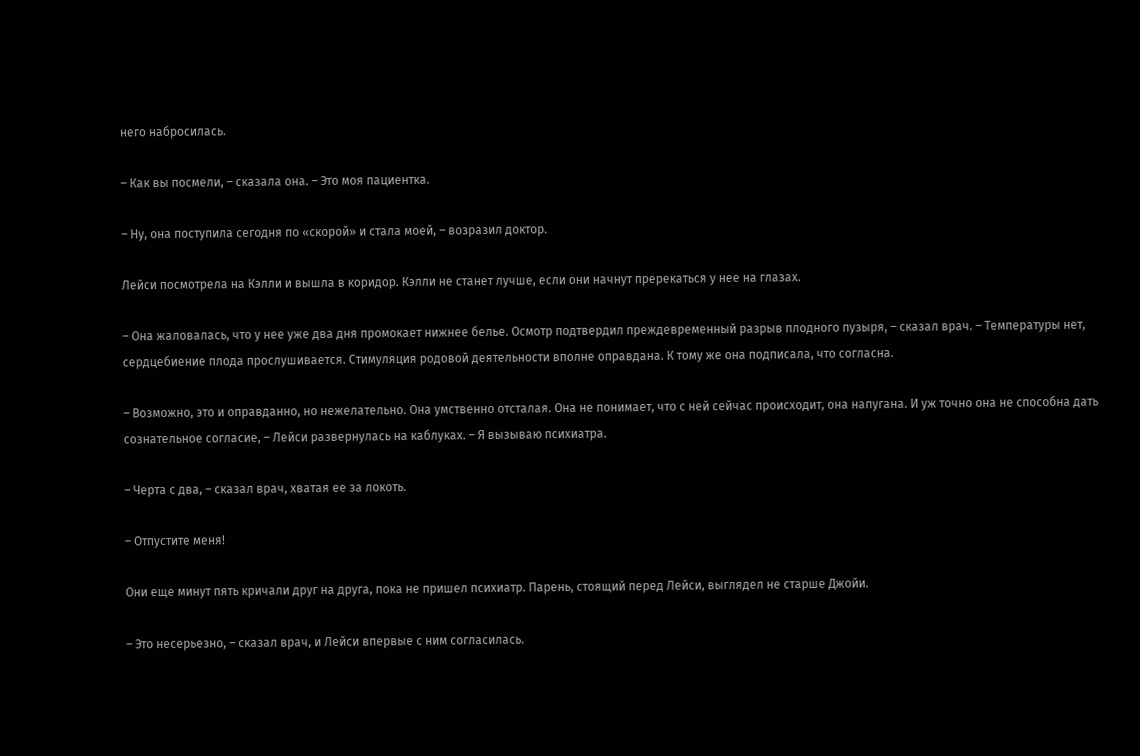него набросилась.

– Как вы посмели, – сказала она. – Это моя пациентка.

– Ну, она поступила сегодня по «скорой» и стала моей, – возразил доктор.

Лейси посмотрела на Кэлли и вышла в коридор. Кэлли не станет лучше, если они начнут пререкаться у нее на глазах.

– Она жаловалась, что у нее уже два дня промокает нижнее белье. Осмотр подтвердил преждевременный разрыв плодного пузыря, – сказал врач. – Температуры нет, сердцебиение плода прослушивается. Стимуляция родовой деятельности вполне оправдана. К тому же она подписала, что согласна.

– Возможно, это и оправданно, но нежелательно. Она умственно отсталая. Она не понимает, что с ней сейчас происходит, она напугана. И уж точно она не способна дать сознательное согласие, – Лейси развернулась на каблуках. – Я вызываю психиатра.

– Черта с два, – сказал врач, хватая ее за локоть.

– Отпустите меня!

Они еще минут пять кричали друг на друга, пока не пришел психиатр. Парень, стоящий перед Лейси, выглядел не старше Джойи.

– Это несерьезно, – сказал врач, и Лейси впервые с ним согласилась.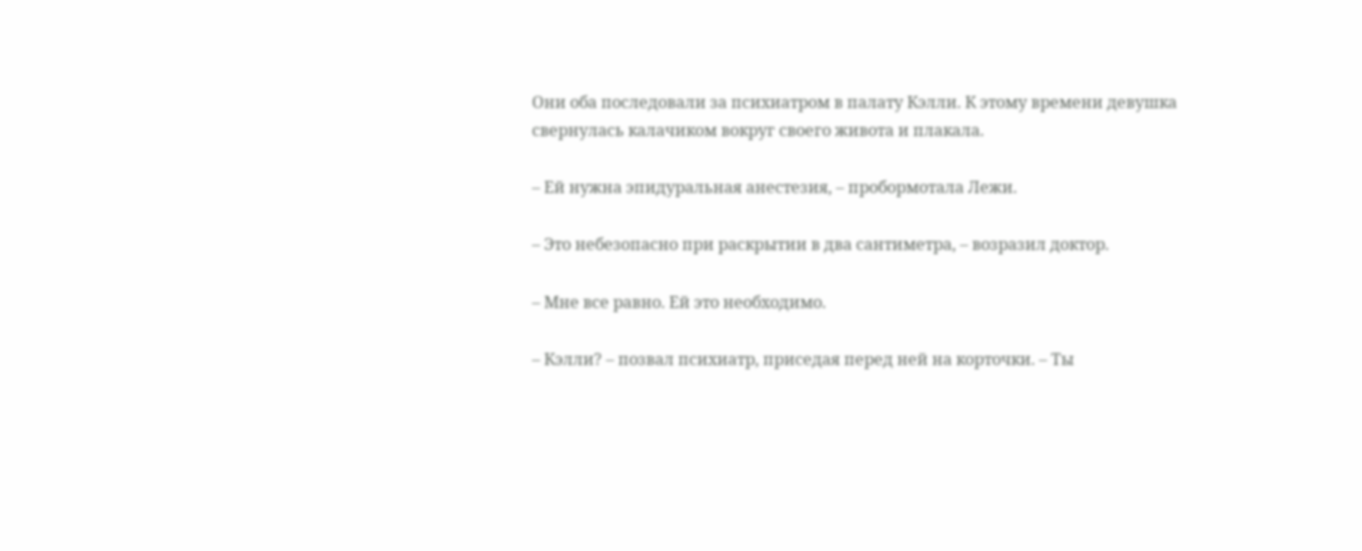Они оба последовали за психиатром в палату Кэлли. К этому времени девушка свернулась калачиком вокруг своего живота и плакала.

– Ей нужна эпидуральная анестезия, – пробормотала Лежи.

– Это небезопасно при раскрытии в два сантиметра, – возразил доктор.

– Мне все равно. Ей это необходимо.

– Кэлли? – позвал психиатр, приседая перед ней на корточки. – Ты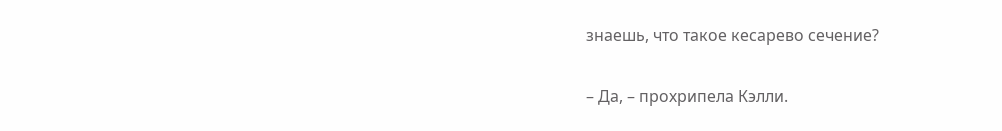знаешь, что такое кесарево сечение?

– Да, – прохрипела Кэлли.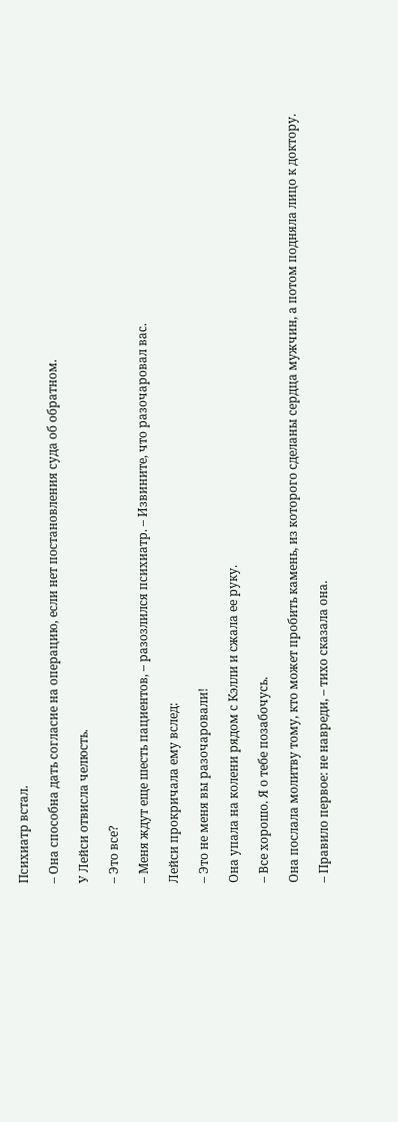Психиатр встал.

– Она способна дать согласие на операцию, если нет постановления суда об обратном.

У Лейси отвисла челюсть.

– Это все?

– Меня ждут еще шесть пациентов, – разозлился психиатр. – Извините, что разочаровал вас.

Лейси прокричала ему вслед:

– Это не меня вы разочаровали!

Она упала на колени рядом с Кэлли и сжала ее руку.

– Все хорошо. Я о тебе позабочусь.

Она послала молитву тому, кто может пробить камень, из которого сделаны сердца мужчин, а потом подняла лицо к доктору.

– Правило первое: не навреди, – тихо сказала она.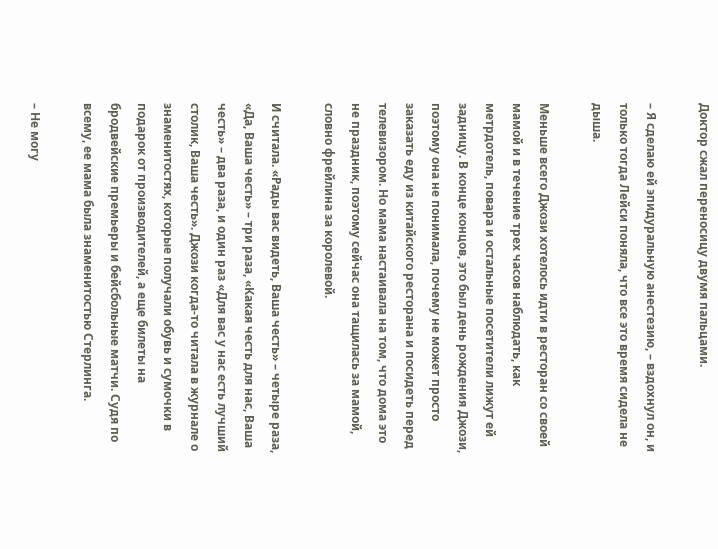Доктор сжал переносицу двумя пальцами.

– Я сделаю ей эпидуральную анестезию, – вздохнул он, и только тогда Лейси поняла, что все это время сидела не дыша.

Меньше всего Джози хотелось идти в ресторан со своей мамой и в течение трех часов наблюдать, как метрдотель, повара и остальные посетители лижут ей задницу. В конце концов, это был день рождения Джози, поэтому она не понимала, почему не может просто заказать еду из китайского ресторана и посидеть перед телевизором. Но мама настаивала на том, что дома это не праздник, поэтому сейчас она тащилась за мамой, словно фрейлина за королевой.

И считала. «Рады вас видеть, Ваша честь» – четыре раза, «Да, Ваша честь» – три раза, «Какая честь для нас, Ваша честь» – два раза, и один раз «Для вас у нас есть лучший столик, Ваша честь». Джози когда-то читала в журнале о знаменитостях, которые получали обувь и сумочки в подарок от производителей, а еще билеты на бродвейские премьеры и бейсбольные матчи. Судя по всему, ее мама была знаменитостью Стерлинга.

– Не могу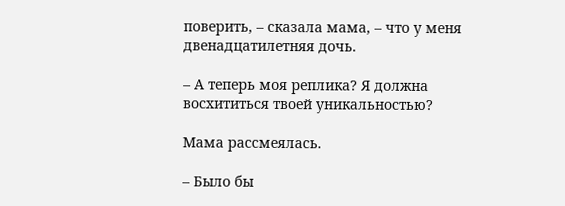поверить, – сказала мама, – что у меня двенадцатилетняя дочь.

– А теперь моя реплика? Я должна восхититься твоей уникальностью?

Мама рассмеялась.

– Было бы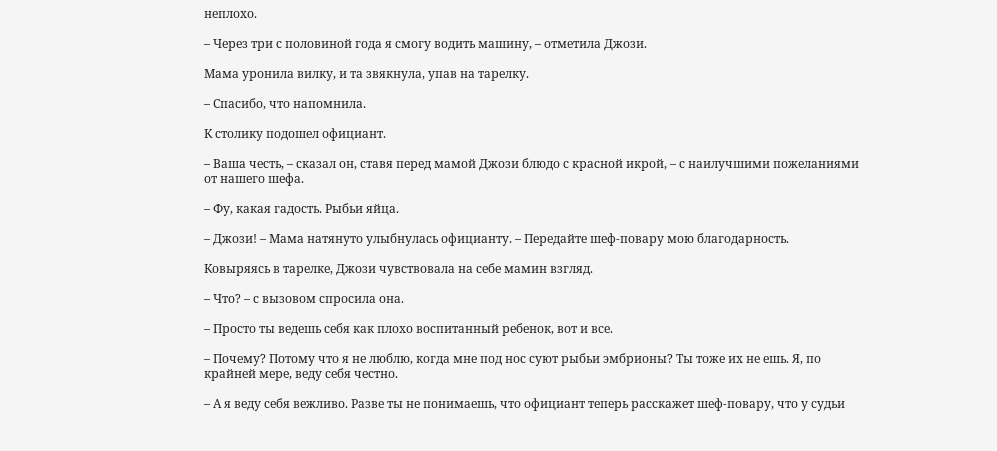неплохо.

– Через три с половиной года я смогу водить машину, – отметила Джози.

Мама уронила вилку, и та звякнула, упав на тарелку.

– Спасибо, что напомнила.

К столику подошел официант.

– Ваша честь, – сказал он, ставя перед мамой Джози блюдо с красной икрой, – с наилучшими пожеланиями от нашего шефа.

– Фу, какая гадость. Рыбьи яйца.

– Джози! – Мама натянуто улыбнулась официанту. – Передайте шеф-повару мою благодарность.

Ковыряясь в тарелке, Джози чувствовала на себе мамин взгляд.

– Что? – с вызовом спросила она.

– Просто ты ведешь себя как плохо воспитанный ребенок, вот и все.

– Почему? Потому что я не люблю, когда мне под нос суют рыбьи эмбрионы? Ты тоже их не ешь. Я, по крайней мере, веду себя честно.

– А я веду себя вежливо. Разве ты не понимаешь, что официант теперь расскажет шеф-повару, что у судьи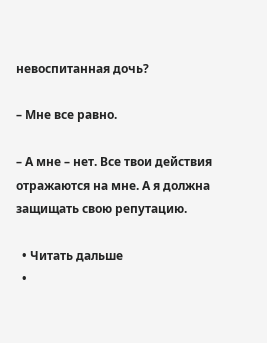невоспитанная дочь?

– Мне все равно.

– А мне – нет. Все твои действия отражаются на мне. А я должна защищать свою репутацию.

  • Читать дальше
  •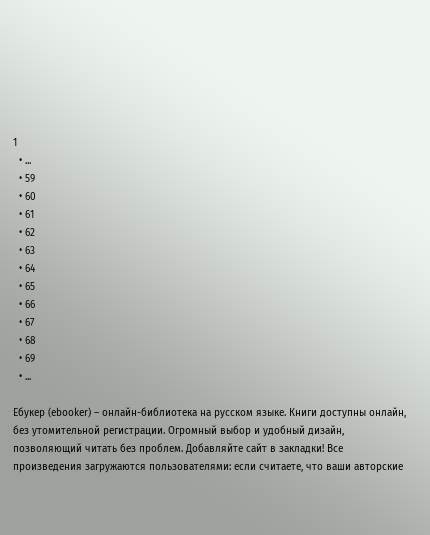1
  • ...
  • 59
  • 60
  • 61
  • 62
  • 63
  • 64
  • 65
  • 66
  • 67
  • 68
  • 69
  • ...

Ебукер (ebooker) – онлайн-библиотека на русском языке. Книги доступны онлайн, без утомительной регистрации. Огромный выбор и удобный дизайн, позволяющий читать без проблем. Добавляйте сайт в закладки! Все произведения загружаются пользователями: если считаете, что ваши авторские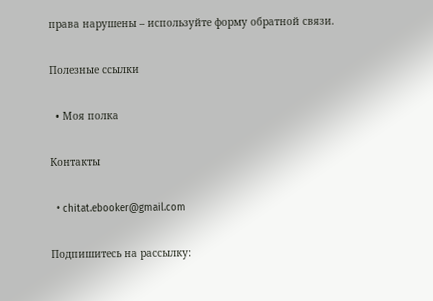права нарушены – используйте форму обратной связи.

Полезные ссылки

  • Моя полка

Контакты

  • chitat.ebooker@gmail.com

Подпишитесь на рассылку: